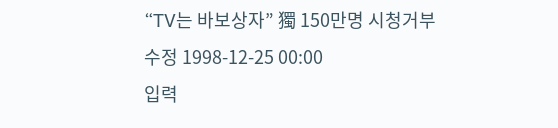“TV는 바보상자” 獨 150만명 시청거부
수정 1998-12-25 00:00
입력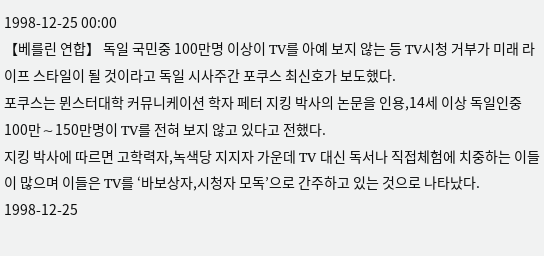1998-12-25 00:00
【베를린 연합】 독일 국민중 100만명 이상이 TV를 아예 보지 않는 등 TV시청 거부가 미래 라이프 스타일이 될 것이라고 독일 시사주간 포쿠스 최신호가 보도했다.
포쿠스는 뮌스터대학 커뮤니케이션 학자 페터 지킹 박사의 논문을 인용,14세 이상 독일인중 100만∼150만명이 TV를 전혀 보지 않고 있다고 전했다.
지킹 박사에 따르면 고학력자,녹색당 지지자 가운데 TV 대신 독서나 직접체험에 치중하는 이들이 많으며 이들은 TV를 ‘바보상자,시청자 모독’으로 간주하고 있는 것으로 나타났다.
1998-12-25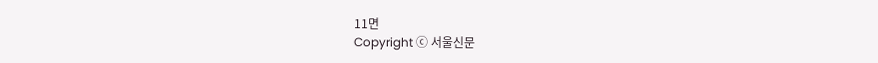11면
Copyright ⓒ 서울신문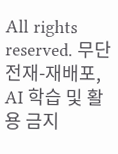All rights reserved. 무단 전재-재배포, AI 학습 및 활용 금지